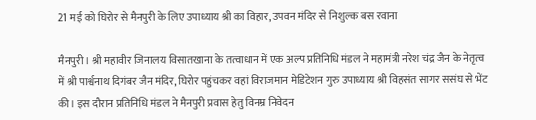21 मई को घिरोर से मैनपुरी के लिए उपाध्याय श्री का विहार, उपवन मंदिर से निशुल्क बस रवाना

मैनपुरी। श्री महावीर जिनालय विसातखाना के तत्वाधान में एक अल्प प्रतिनिधि मंडल ने महामंत्री नरेश चंद्र जैन के नेतृत्व में श्री पार्श्वनाथ दिगंबर जैन मंदिर, घिरोर पहुंचकर वहां विराजमान मेडिटेशन गुरु उपाध्याय श्री विहसंत सागर ससंघ से भेंट की। इस दौरान प्रतिनिधि मंडल ने मैनपुरी प्रवास हेतु विनम्र निवेदन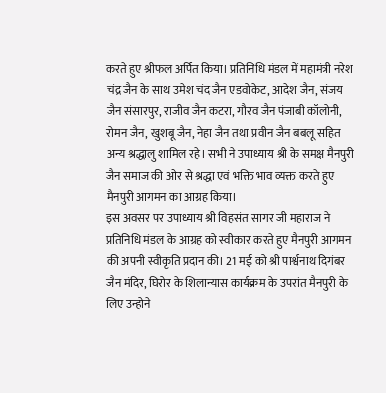करते हुए श्रीफल अर्पित किया। प्रतिनिधि मंडल में महामंत्री नरेश चंद्र जैन के साथ उमेश चंद जैन एडवोकेट, आदेश जैन, संजय जैन संसारपुर, राजीव जैन कटरा, गौरव जैन पंजाबी कॉलोनी, रोमन जैन, खुशबू जैन, नेहा जैन तथा प्रवीन जैन बबलू सहित अन्य श्रद्धालु शामिल रहे। सभी ने उपाध्याय श्री के समक्ष मैनपुरी जैन समाज की ओर से श्रद्धा एवं भक्ति भाव व्यक्त करते हुए मैनपुरी आगमन का आग्रह किया।
इस अवसर पर उपाध्याय श्री विहसंत सागर जी महाराज ने प्रतिनिधि मंडल के आग्रह को स्वीकार करते हुए मैनपुरी आगमन की अपनी स्वीकृति प्रदान की। 21 मई को श्री पार्श्वनाथ दिगंबर जैन मंदिर, घिरोर के शिलान्यास कार्यक्रम के उपरांत मैनपुरी के लिए उन्होने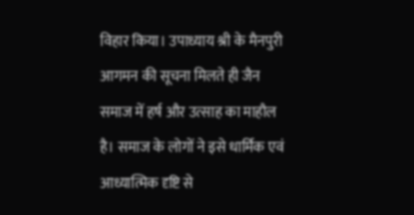विहार किया। उपाध्याय श्री के मैनपुरी आगमन की सूचना मिलते ही जैन समाज में हर्ष और उत्साह का माहौल है। समाज के लोगों ने इसे धार्मिक एवं आध्यात्मिक दृष्टि से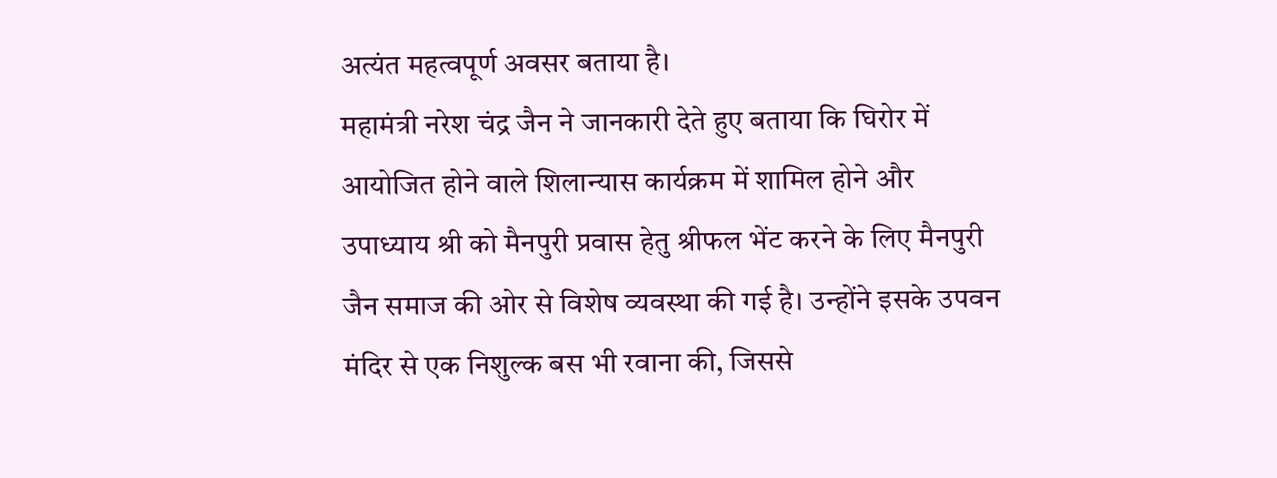अत्यंत महत्वपूर्ण अवसर बताया है।
महामंत्री नरेश चंद्र जैन ने जानकारी देते हुए बताया कि घिरोर में आयोजित होने वाले शिलान्यास कार्यक्रम में शामिल होने और उपाध्याय श्री को मैनपुरी प्रवास हेतु श्रीफल भेंट करने के लिए मैनपुरी जैन समाज की ओर से विशेष व्यवस्था की गई है। उन्होंने इसके उपवन मंदिर से एक निशुल्क बस भी रवाना की, जिससे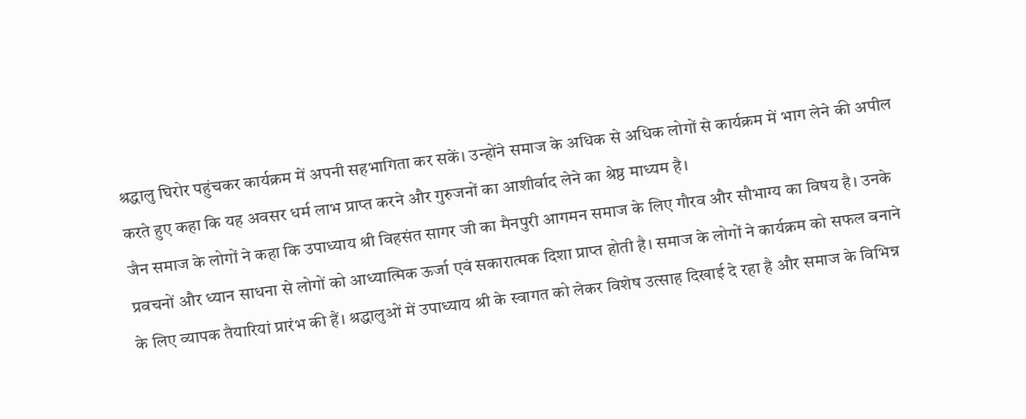श्रद्धालु घिरोर पहुंचकर कार्यक्रम में अपनी सहभागिता कर सकें। उन्होंने समाज के अधिक से अधिक लोगों से कार्यक्रम में भाग लेने की अपील करते हुए कहा कि यह अवसर धर्म लाभ प्राप्त करने और गुरुजनों का आशीर्वाद लेने का श्रेष्ठ माध्यम है।
जैन समाज के लोगों ने कहा कि उपाध्याय श्री विहसंत सागर जी का मैनपुरी आगमन समाज के लिए गौरव और सौभाग्य का विषय है। उनके प्रवचनों और ध्यान साधना से लोगों को आध्यात्मिक ऊर्जा एवं सकारात्मक दिशा प्राप्त होती है। समाज के लोगों ने कार्यक्रम को सफल बनाने के लिए व्यापक तैयारियां प्रारंभ की हैं। श्रद्धालुओं में उपाध्याय श्री के स्वागत को लेकर विशेष उत्साह दिखाई दे रहा है और समाज के विभिन्न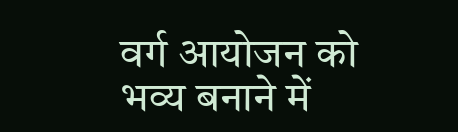वर्ग आयोजन को भव्य बनाने में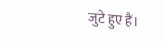जुटे हुए हैं।